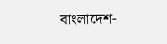বাংলাদেশ-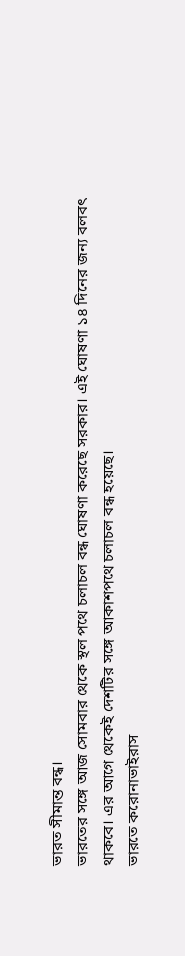ভারত সীমান্ত বন্ধ।
ভারতের সঙ্গে আজ সোমবার থেকে স্থল পথে চলাচল বন্ধ ঘোষণা করেছে সরকার। এই ঘোষণা ১৪ দিনের জন্য বলবৎ থাকবে। এর আগে থেকেই দেশটির সঙ্গে আকাশপথে চলাচল বন্ধ হয়েছে।
ভারতে করোনাভাইরাস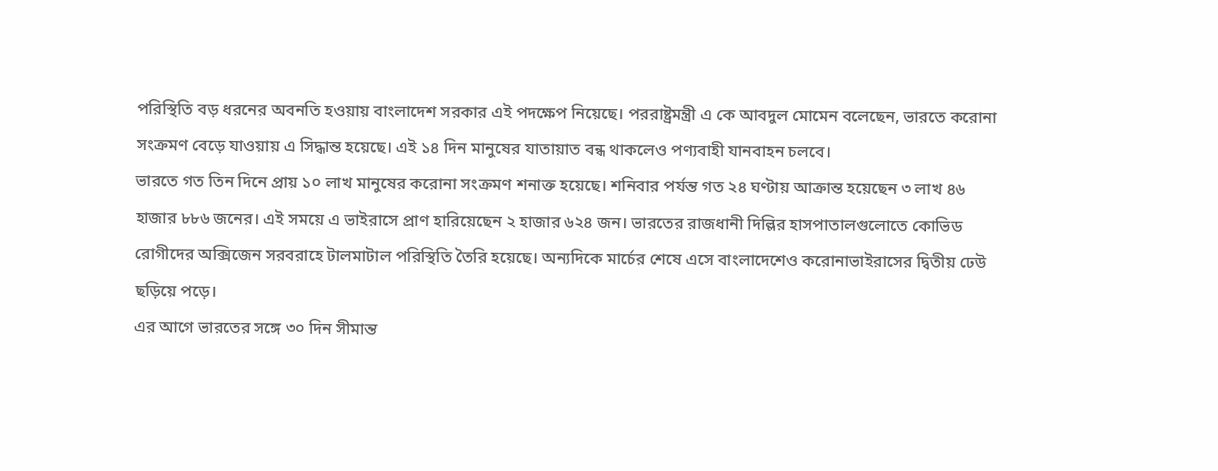পরিস্থিতি বড় ধরনের অবনতি হওয়ায় বাংলাদেশ সরকার এই পদক্ষেপ নিয়েছে। পররাষ্ট্রমন্ত্রী এ কে আবদুল মোমেন বলেছেন, ভারতে করোনা সংক্রমণ বেড়ে যাওয়ায় এ সিদ্ধান্ত হয়েছে। এই ১৪ দিন মানুষের যাতায়াত বন্ধ থাকলেও পণ্যবাহী যানবাহন চলবে।
ভারতে গত তিন দিনে প্রায় ১০ লাখ মানুষের করোনা সংক্রমণ শনাক্ত হয়েছে। শনিবার পর্যন্ত গত ২৪ ঘণ্টায় আক্রান্ত হয়েছেন ৩ লাখ ৪৬ হাজার ৮৮৬ জনের। এই সময়ে এ ভাইরাসে প্রাণ হারিয়েছেন ২ হাজার ৬২৪ জন। ভারতের রাজধানী দিল্লির হাসপাতালগুলোতে কোভিড রোগীদের অক্সিজেন সরবরাহে টালমাটাল পরিস্থিতি তৈরি হয়েছে। অন্যদিকে মার্চের শেষে এসে বাংলাদেশেও করোনাভাইরাসের দ্বিতীয় ঢেউ ছড়িয়ে পড়ে।
এর আগে ভারতের সঙ্গে ৩০ দিন সীমান্ত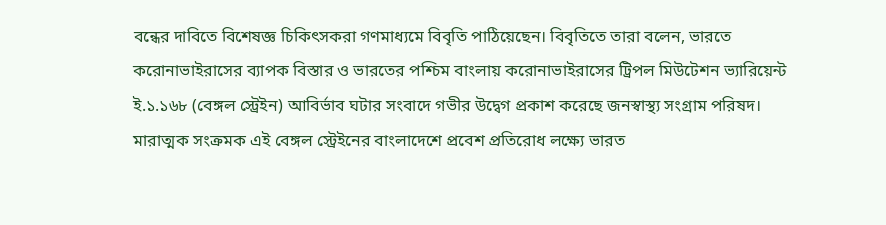বন্ধের দাবিতে বিশেষজ্ঞ চিকিৎসকরা গণমাধ্যমে বিবৃতি পাঠিয়েছেন। বিবৃতিতে তারা বলেন, ভারতে করোনাভাইরাসের ব্যাপক বিস্তার ও ভারতের পশ্চিম বাংলায় করোনাভাইরাসের ট্রিপল মিউটেশন ভ্যারিয়েন্ট ই.১.১৬৮ (বেঙ্গল স্ট্রেইন) আবির্ভাব ঘটার সংবাদে গভীর উদ্বেগ প্রকাশ করেছে জনস্বাস্থ্য সংগ্রাম পরিষদ।
মারাত্মক সংক্রমক এই বেঙ্গল স্ট্রেইনের বাংলাদেশে প্রবেশ প্রতিরোধ লক্ষ্যে ভারত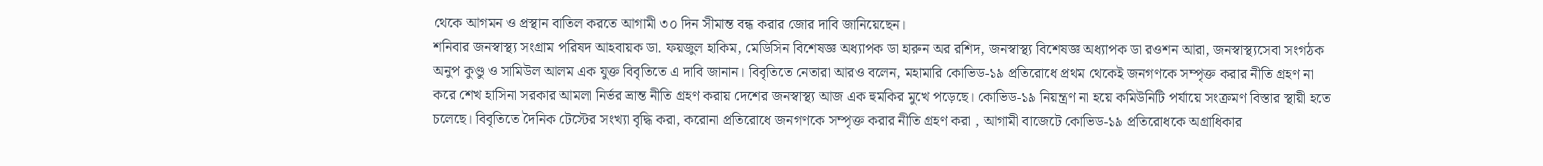থেকে আগমন ও প্রস্থান বাতিল করতে আগামী ৩০ দিন সীমান্ত বন্ধ করার জোর দাবি জানিয়েছেন।
শনিবার জনস্বাস্থ্য সংগ্রাম পরিষদ আহবায়ক ডা. ফয়জুল হাকিম, মেডিসিন বিশেষজ্ঞ অধ্যাপক ডা হারুন অর রশিদ, জনস্বাস্থ্য বিশেষজ্ঞ অধ্যাপক ডা রওশন আরা, জনস্বাস্থ্যসেবা সংগঠক অনুপ কুণ্ডু ও সামিউল আলম এক যুক্ত বিবৃতিতে এ দাবি জানান। বিবৃতিতে নেতারা আরও বলেন, মহামারি কোভিড-১৯ প্রতিরোধে প্রথম থেকেই জনগণকে সম্পৃক্ত করার নীতি গ্রহণ না করে শেখ হাসিনা সরকার আমলা নির্ভর ভ্রান্ত নীতি গ্রহণ করায় দেশের জনস্বাস্থ্য আজ এক হুমকির মুখে পড়েছে। কোভিড-১৯ নিয়ন্ত্রণ না হয়ে কমিউনিটি পর্যায়ে সংক্রমণ বিস্তার স্থায়ী হতে চলেছে। বিবৃতিতে দৈনিক টেস্টের সংখ্যা বৃদ্ধি করা, করোনা প্রতিরোধে জনগণকে সম্পৃক্ত করার নীতি গ্রহণ করা , আগামী বাজেটে কোভিড-১৯ প্রতিরোধকে অগ্রাধিকার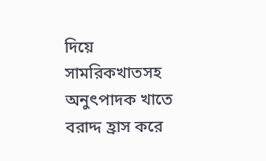দিয়ে সামরিকখাতসহ অনুৎপাদক খাতে বরাদ্দ হ্রাস করে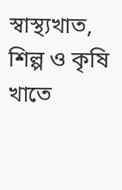স্বাস্থ্যখাত, শিল্প ও কৃষি খাতে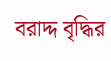বরাদ্দ বৃদ্ধির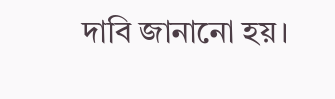দাবি জানানো হয়।